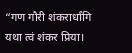“गण गौरी शंकरार्धांगि यथा त्वं शंकर प्रिया।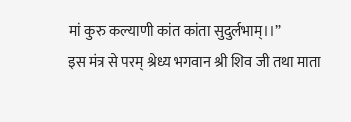मां कुरु कल्याणी कांत कांता सुदुर्लभाम्।।”
इस मंत्र से परम् श्रेध्य भगवान श्री शिव जी तथा माता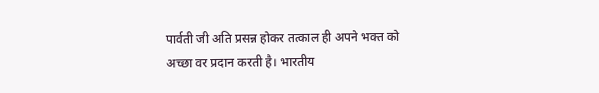पार्वती जी अति प्रसन्न होकर तत्काल ही अपने भक्त को अच्छा वर प्रदान करती है। भारतीय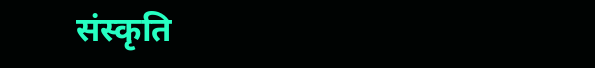संस्कृति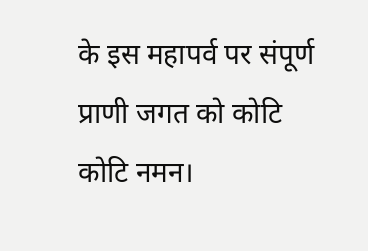के इस महापर्व पर संपूर्ण प्राणी जगत को कोटि कोटि नमन।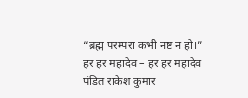“ब्रह्म परम्परा कभी नष्ट न हो।”
हर हर महादेव – हर हर महादेव
पंडित राकेश कुमार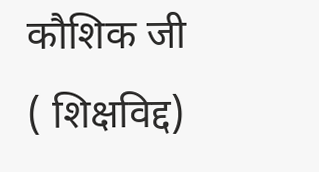कौशिक जी
( शिक्षविद्द)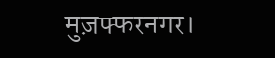मुज़फ्फरनगर।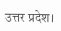उत्तर प्रदेश।